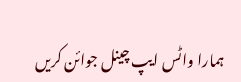ہمارا واٹس ایپ چینل جوائن کریں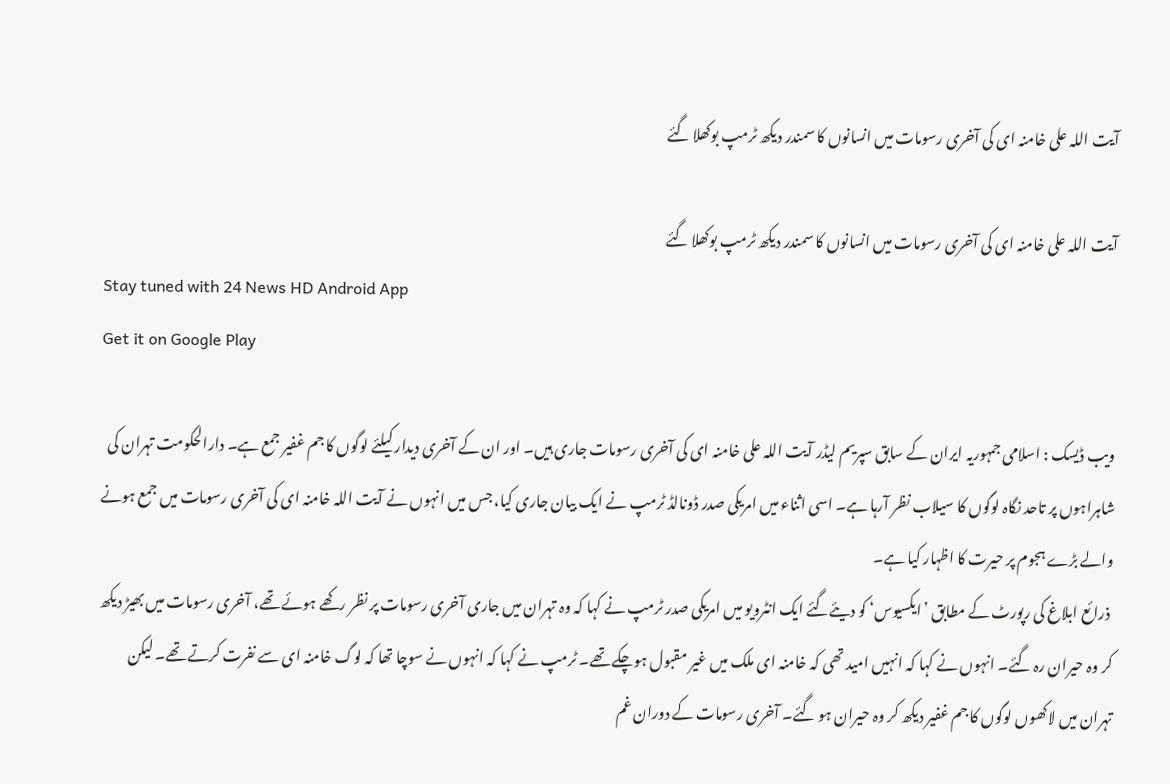آیت اللہ علی خامنہ ای کی آخری رسومات میں انسانوں کا سمندر دیکھ ٹرمپ بوکھلا گئے

آیت اللہ علی خامنہ ای کی آخری رسومات میں انسانوں کا سمندر دیکھ ٹرمپ بوکھلا گئے
Stay tuned with 24 News HD Android App
Get it on Google Play

ویب ڈیسک : اسلامی جمہوریہ ایران کے سابق سپریم لیڈر آیت اللہ علی خامنہ ای کی آخری رسومات جاری ہیں۔ اور ان کے آخری دیدار کیلئے لوگوں کا جم غفیر جمع ہے۔ دارالحکومت تہران کی شاہراہوں پر تاحد نگاہ لوگوں کا سیلاب نظر آرہا ہے۔ اسی اثناء میں امریکی صدر ڈونالڈ ٹرمپ نے ایک بیان جاری کیا، جس میں انہوں نے آیت اللہ خامنہ ای کی آخری رسومات میں جمع ہونے والے بڑے ہجوم پر حیرت کا اظہار کیا ہے۔
 ذرائع ابلاغ کی رپورٹ کے مطابق ’ایکسیوس‘ کو دیئےگئے ایک انٹرویو میں امریکی صدر ٹرمپ نے کہا کہ وہ تہران میں جاری آخری رسومات پر نظر رکھے ہوئے تھے، آخری رسومات میں بھیڑ دیکھ کر وہ حیران رہ گئے۔ انہوں نے کہا کہ انہیں امید تھی کہ خامنہ ای ملک میں غیر مقبول ہوچکے تھے۔ ٹرمپ نے کہا کہ انہوں نے سوچا تھا کہ لوگ خامنہ ای سے نفرت کرتے تھے۔ لیکن تہران میں لاکھوں لوگوں کا جم غفیر دیکھ کر وہ حیران ہو گئے۔ آخری رسومات کے دوران غم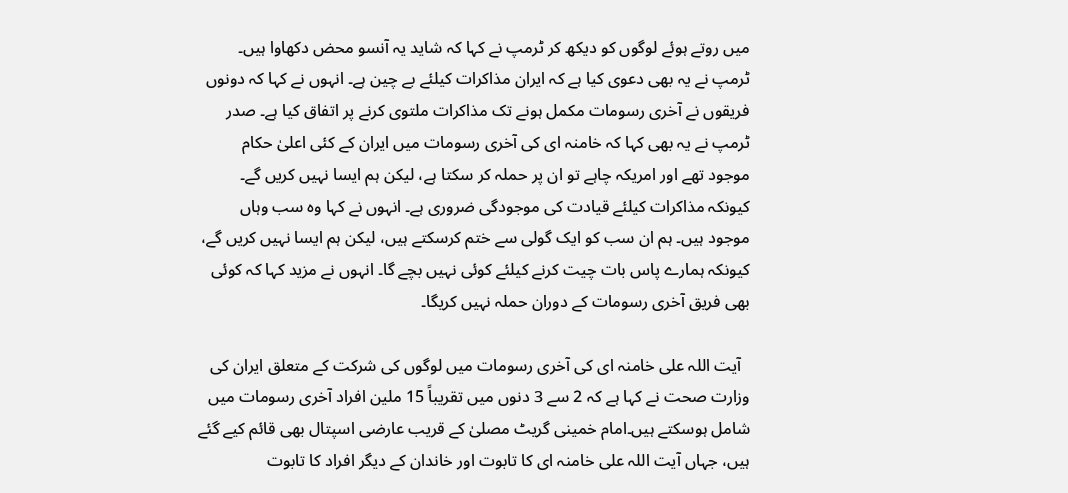میں روتے ہوئے لوگوں کو دیکھ کر ٹرمپ نے کہا کہ شاید یہ آنسو محض دکھاوا ہیں۔ ٹرمپ نے یہ بھی دعوی کیا ہے کہ ایران مذاکرات کیلئے بے چین ہے۔ انہوں نے کہا کہ دونوں فریقوں نے آخری رسومات مکمل ہونے تک مذاکرات ملتوی کرنے پر اتفاق کیا ہے۔ صدر ٹرمپ نے یہ بھی کہا کہ خامنہ ای کی آخری رسومات میں ایران کے کئی اعلیٰ حکام موجود تھے اور امریکہ چاہے تو ان پر حملہ کر سکتا ہے، لیکن ہم ایسا نہیں کریں گے۔ کیونکہ مذاکرات کیلئے قیادت کی موجودگی ضروری ہے۔ انہوں نے کہا وہ سب وہاں موجود ہیں۔ ہم ان سب کو ایک گولی سے ختم کرسکتے ہیں، لیکن ہم ایسا نہیں کریں گے، کیونکہ ہمارے پاس بات چیت کرنے کیلئے کوئی نہیں بچے گا۔ انہوں نے مزید کہا کہ کوئی بھی فریق آخری رسومات کے دوران حملہ نہیں کریگا۔

  آیت اللہ علی خامنہ ای کی آخری رسومات میں لوگوں کی شرکت کے متعلق ایران کی وزارت صحت نے کہا ہے کہ 2 سے 3 دنوں میں تقریباً 15 ملین افراد آخری رسومات میں شامل ہوسکتے ہیں۔امام خمینی گریٹ مصلیٰ کے قریب عارضی اسپتال بھی قائم کیے گئے ہیں، جہاں آیت اللہ علی خامنہ ای کا تابوت اور خاندان کے دیگر افراد کا تابوت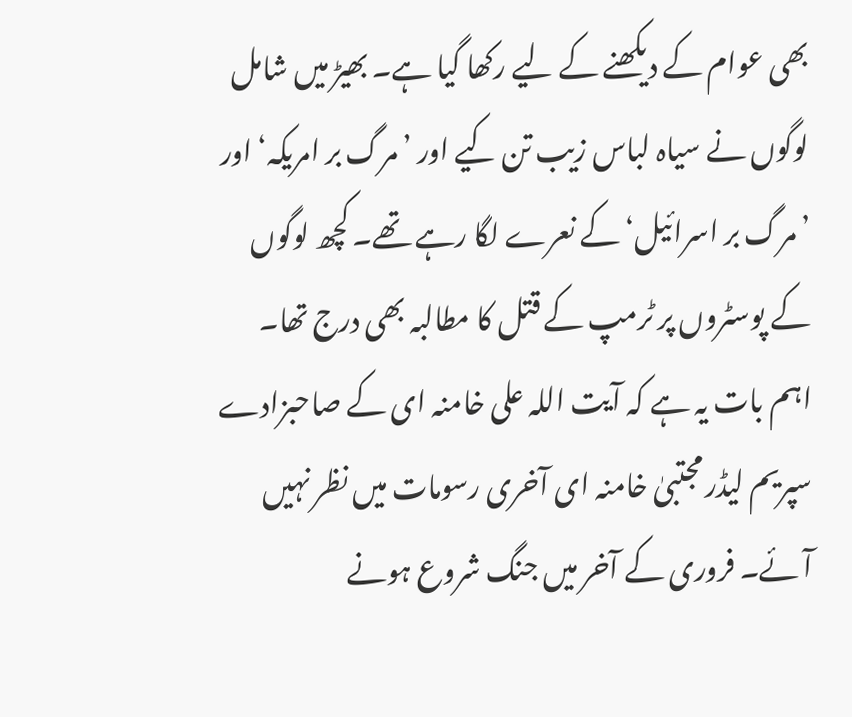بھی عوام کے دیکھنے کے لیے رکھا گیا ہے۔ بھیڑ میں شامل لوگوں نے سیاہ لباس زیب تن کیے اور ’مرگ بر امریکہ‘ اور ’مرگ بر اسرائیل‘ کے نعرے لگا رہے تھے۔ کچھ لوگوں کے پوسٹروں پر ٹرمپ کے قتل کا مطالبہ بھی درج تھا۔ اہم بات یہ ہے کہ آیت اللہ علی خامنہ ای کے صاحبزادے سپریم لیڈر مجتبیٰ خامنہ ای آخری رسومات میں نظر نہیں آئے۔ فروری کے آخر میں جنگ شروع ہونے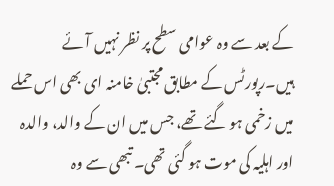کے بعد سے وہ عوامی سطح پر نظر نہیں آئے ہیں۔رپورٹس کے مطابق مجتبیٰ خامنہ ای بھی اس حملے میں زخمی ہو گئے تھے، جس میں ان کے والد، والدہ اور اہلیہ کی موت ہو گئی تھی۔ تبھی سے وہ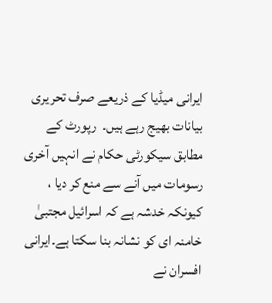ایرانی میڈیا کے ذریعے صرف تحریری بیانات بھیج رہے ہیں۔  رپورٹ کے مطابق سیکورٹی حکام نے انہیں آخری رسومات میں آنے سے منع کر دیا ، کیونکہ خدشہ ہے کہ اسرائیل مجتبیٰ خامنہ ای کو نشانہ بنا سکتا ہے۔ایرانی افسران نے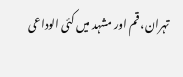تہران، قم اور مشہد میں کئی الوداعی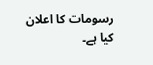رسومات کا اعلان کیا ہے۔